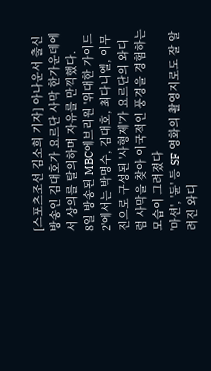[스포츠조선 김소희 기자] 아나운서 출신 방송인 김대호가 요르단 사막 한가운데에서 상의를 탈의하며 자유를 만끽했다.
8일 방송된 MBC에브리원 '위대한 가이드2'에서는 박명수, 김대호, 최다니엘, 이무진으로 구성된 '사형제'가 요르단의 와디 럼 사막을 찾아 이국적인 풍경을 경험하는 모습이 그려졌다
'마션', '듄' 등 SF 영화의 촬영지로도 잘 알려진 와디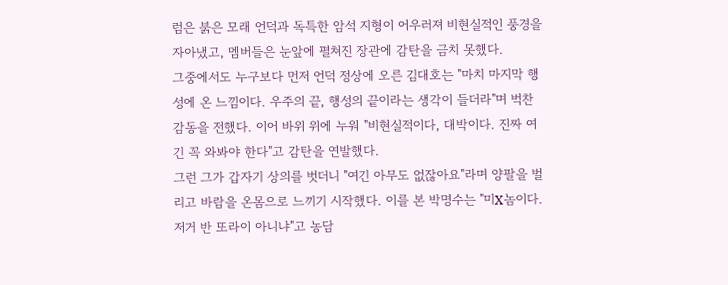럼은 붉은 모래 언덕과 독특한 암석 지형이 어우러져 비현실적인 풍경을 자아냈고, 멤버들은 눈앞에 펼쳐진 장관에 감탄을 금치 못했다.
그중에서도 누구보다 먼저 언덕 정상에 오른 김대호는 "마치 마지막 행성에 온 느낌이다. 우주의 끝, 행성의 끝이라는 생각이 들더라"며 벅찬 감동을 전했다. 이어 바위 위에 누워 "비현실적이다, 대박이다. 진짜 여긴 꼭 와봐야 한다"고 감탄을 연발했다.
그런 그가 갑자기 상의를 벗더니 "여긴 아무도 없잖아요"라며 양팔을 벌리고 바람을 온몸으로 느끼기 시작했다. 이를 본 박명수는 "미X놈이다. 저거 반 또라이 아니냐"고 농담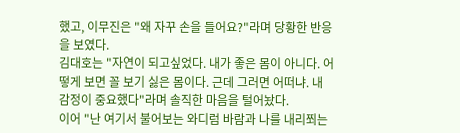했고, 이무진은 "왜 자꾸 손을 들어요?"라며 당황한 반응을 보였다.
김대호는 "자연이 되고싶었다. 내가 좋은 몸이 아니다. 어떻게 보면 꼴 보기 싫은 몸이다. 근데 그러면 어떠냐. 내 감정이 중요했다"라며 솔직한 마음을 털어놨다.
이어 "난 여기서 불어보는 와디럼 바람과 나를 내리쬐는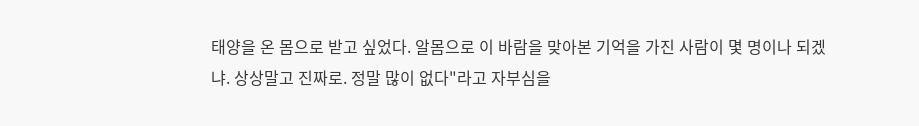태양을 온 몸으로 받고 싶었다. 알몸으로 이 바람을 맞아본 기억을 가진 사람이 몇 명이나 되겠냐. 상상말고 진짜로. 정말 많이 없다"라고 자부심을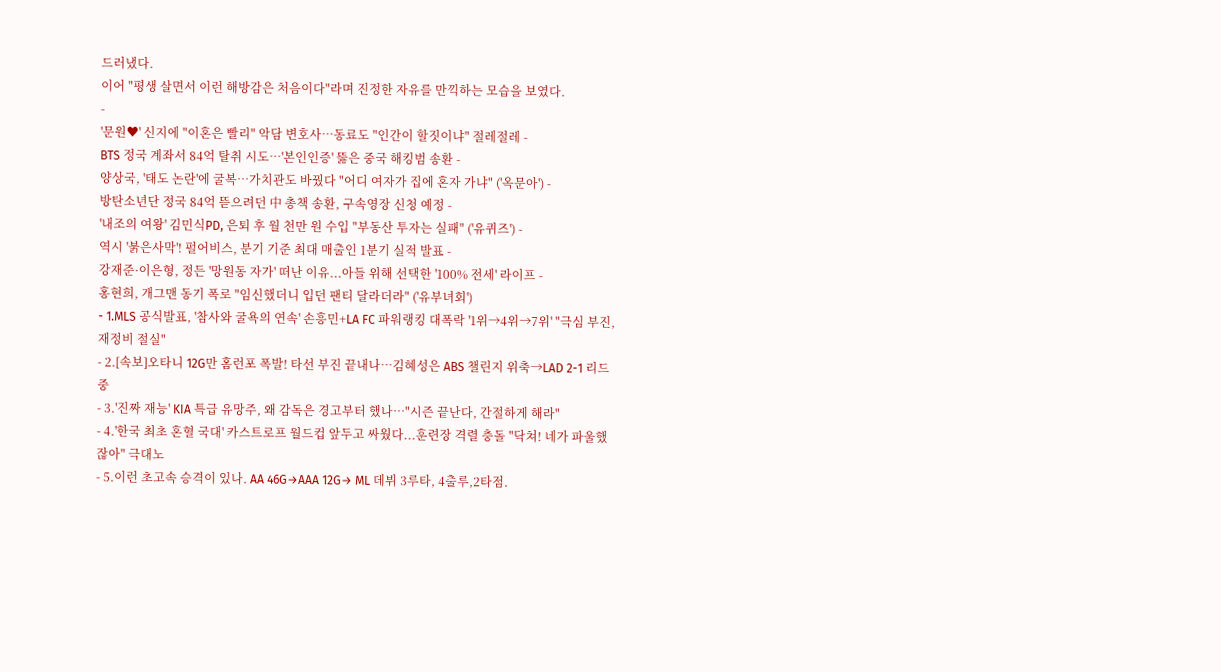드러냈다.
이어 "평생 살면서 이런 해방감은 처음이다"라며 진정한 자유를 만끽하는 모습을 보였다.
-
'문원♥' 신지에 "이혼은 빨리" 악담 변호사…동료도 "인간이 할짓이냐" 절레절레 -
BTS 정국 계좌서 84억 탈취 시도…'본인인증' 뚫은 중국 해킹범 송환 -
양상국, '태도 논란'에 굴복…가치관도 바꿨다 "어디 여자가 집에 혼자 가냐" ('옥문아') -
방탄소년단 정국 84억 뜯으려던 中 총책 송환, 구속영장 신청 예정 -
'내조의 여왕' 김민식PD, 은퇴 후 월 천만 원 수입 "부동산 투자는 실패" ('유퀴즈') -
역시 '붉은사막'! 펄어비스, 분기 기준 최대 매출인 1분기 실적 발표 -
강재준·이은형, 정든 '망원동 자가' 떠난 이유...아들 위해 선택한 '100% 전세' 라이프 -
홍현희, 개그맨 동기 폭로 "임신했더니 입던 팬티 달라더라" ('유부녀회')
- 1.MLS 공식발표, '참사와 굴욕의 연속' 손흥민+LA FC 파워랭킹 대폭락 '1위→4위→7위' "극심 부진, 재정비 절실"
- 2.[속보]오타니 12G만 홈런포 폭발! 타선 부진 끝내나…김혜성은 ABS 챌린지 위축→LAD 2-1 리드 중
- 3.'진짜 재능' KIA 특급 유망주, 왜 감독은 경고부터 했나…"시즌 끝난다, 간절하게 해라"
- 4.'한국 최초 혼혈 국대' 카스트로프 월드컵 앞두고 싸웠다...훈련장 격렬 충돌 "닥쳐! 네가 파울했잖아" 극대노
- 5.이런 초고속 승격이 있나. AA 46G→AAA 12G→ ML 데뷔 3루타, 4출루,2타점.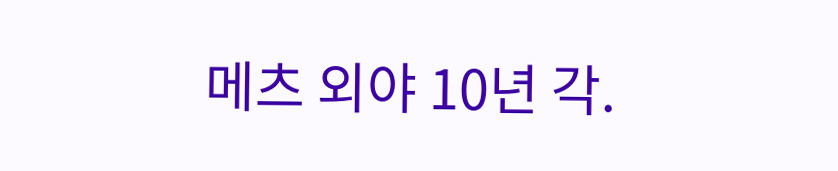메츠 외야 10년 각.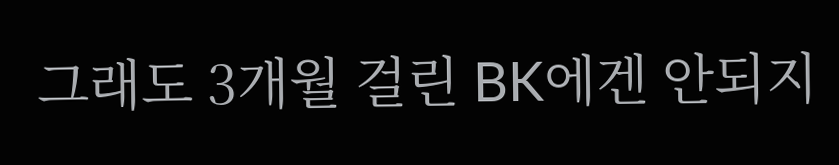그래도 3개월 걸린 BK에겐 안되지